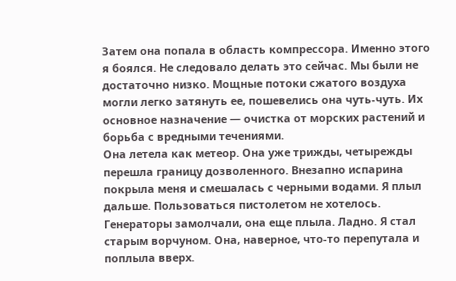Затем она попала в область компрессора. Именно этого я боялся. Не следовало делать это сейчас. Мы были не достаточно низко. Мощные потоки сжатого воздуха могли легко затянуть ее, пошевелись она чуть-чуть. Их основное назначение — очистка от морских растений и борьба с вредными течениями.
Она летела как метеор. Она уже трижды, четырежды перешла границу дозволенного. Внезапно испарина покрыла меня и смешалась с черными водами. Я плыл дальше. Пользоваться пистолетом не хотелось.
Генераторы замолчали, она еще плыла. Ладно. Я стал старым ворчуном. Она, наверное, что-то перепутала и поплыла вверх.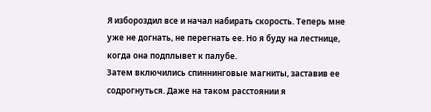Я избороздил все и начал набирать скорость. Теперь мне уже не догнать, не перегнать ее. Но я буду на лестнице, когда она подплывет к палубе.
Затем включились спиннинговые магниты, заставив ее содрогнуться. Даже на таком расстоянии я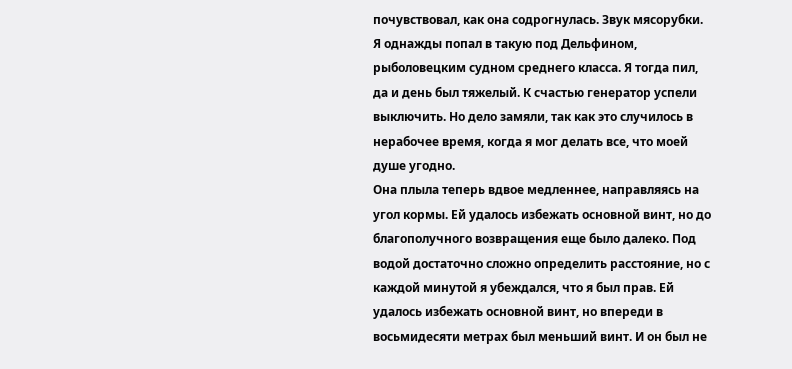почувствовал, как она содрогнулась. Звук мясорубки.
Я однажды попал в такую под Дельфином, рыболовецким судном среднего класса. Я тогда пил, да и день был тяжелый. К счастью генератор успели выключить. Но дело замяли, так как это случилось в нерабочее время, когда я мог делать все, что моей душе угодно.
Она плыла теперь вдвое медленнее, направляясь на угол кормы. Ей удалось избежать основной винт, но до благополучного возвращения еще было далеко. Под водой достаточно сложно определить расстояние, но с каждой минутой я убеждался, что я был прав. Ей удалось избежать основной винт, но впереди в восьмидесяти метрах был меньший винт. И он был не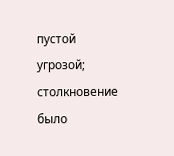пустой угрозой; столкновение было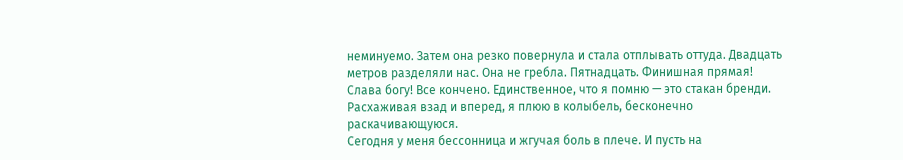неминуемо. Затем она резко повернула и стала отплывать оттуда. Двадцать метров разделяли нас. Она не гребла. Пятнадцать. Финишная прямая! Слава богу! Все кончено. Единственное, что я помню — это стакан бренди.
Расхаживая взад и вперед, я плюю в колыбель, бесконечно раскачивающуюся.
Сегодня у меня бессонница и жгучая боль в плече. И пусть на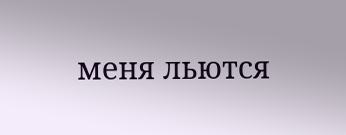меня льются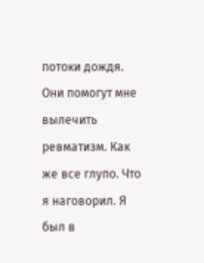потоки дождя. Они помогут мне вылечить ревматизм. Как же все глупо. Что я наговорил. Я был в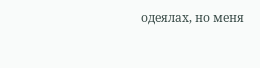одеялах, но меня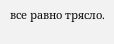все равно трясло.